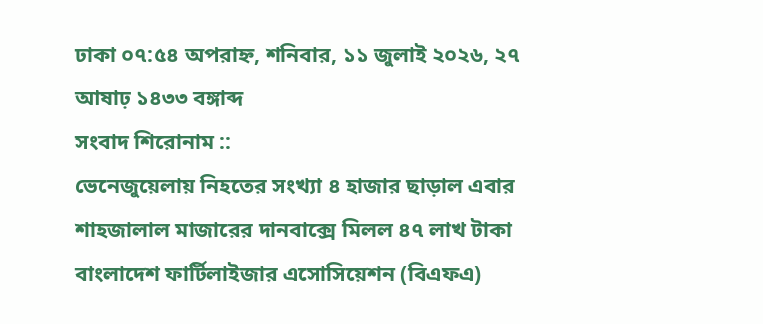ঢাকা ০৭:৫৪ অপরাহ্ন, শনিবার, ১১ জুলাই ২০২৬, ২৭ আষাঢ় ১৪৩৩ বঙ্গাব্দ
সংবাদ শিরোনাম ::
ভেনেজুয়েলায় নিহতের সংখ্যা ৪ হাজার ছাড়াল এবার শাহজালাল মাজারের দানবাক্সে মিলল ৪৭ লাখ টাকা বাংলাদেশ ফার্টিলাইজার এসোসিয়েশন (বিএফএ)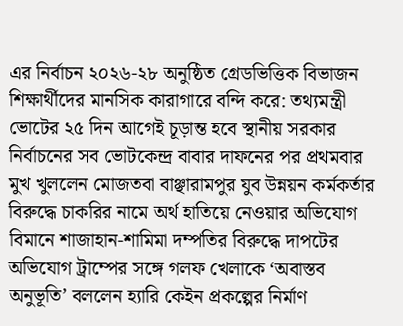এর নির্বাচন ২০২৬-২৮ অনুষ্ঠিত গ্রেডভিত্তিক বিভাজন শিক্ষার্থীদের মানসিক কারাগারে বন্দি করে: তথ্যমন্ত্রী ভোটের ২৫ দিন আগেই চূড়ান্ত হবে স্থানীয় সরকার নির্বাচনের সব ভোটকেন্দ্র বাবার দাফনের পর প্রথমবার মুখ খুললেন মোজতবা বাঞ্ছারামপুর যুব উন্নয়ন কর্মকর্তার বিরুদ্ধে চাকরির নামে অর্থ হাতিয়ে নেওয়ার অভিযোগ বিমানে শাজাহান-শামিমা দম্পতির বিরুদ্ধে দাপটের অভিযোগ ট্রাম্পের সঙ্গে গলফ খেলাকে ‘অবাস্তব অনুভূতি’ বললেন হ্যারি কেইন প্রকল্পের নির্মাণ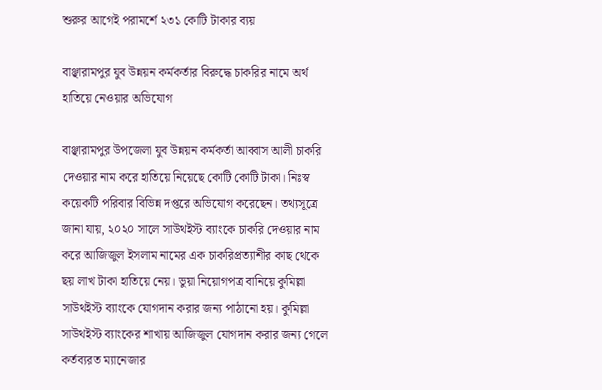শুরুর আগেই পরামর্শে ২৩১ কোটি টাকার ব্যয়

বাঞ্ছারামপুর যুব উন্নয়ন কর্মকর্তার বিরুদ্ধে চাকরির নামে অর্থ হাতিয়ে নেওয়ার অভিযোগ

বাঞ্ছারামপুর উপজেলা যুব উন্নয়ন কর্মকর্তা আব্বাস আলী চাকরি দেওয়ার নাম করে হাতিয়ে নিয়েছে কোটি কোটি টাকা। নিঃস্ব কয়েকটি পরিবার বিভিন্ন দপ্তরে অভিযোগ করেছেন। তথ্যসূত্রে জানা যায়, ২০২০ সালে সাউথইস্ট ব্যাংকে চাকরি দেওয়ার নাম করে আজিজুল ইসলাম নামের এক চাকরিপ্রত্যাশীর কাছ থেকে ছয় লাখ টাকা হাতিয়ে নেয়। ভুয়া নিয়োগপত্র বানিয়ে কুমিল্লা সাউথইস্ট ব্যাংকে যোগদান করার জন্য পাঠানো হয়। কুমিল্লা সাউথইস্ট ব্যাংকের শাখায় আজিজুল যোগদান করার জন্য গেলে কর্তব্যরত ম্যানেজার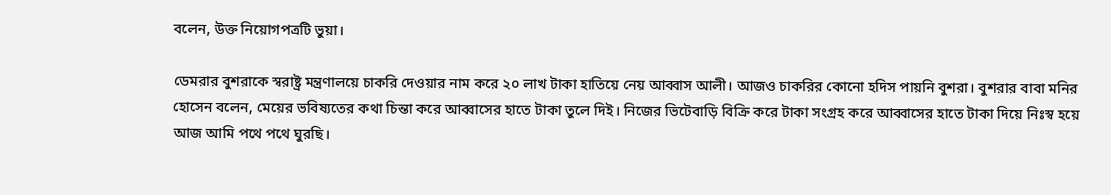বলেন, উক্ত নিয়োগপত্রটি ভুয়া।

ডেমরার বুশরাকে স্বরাষ্ট্র মন্ত্রণালয়ে চাকরি দেওয়ার নাম করে ২০ লাখ টাকা হাতিয়ে নেয় আব্বাস আলী। আজও চাকরির কোনো হদিস পায়নি বুশরা। বুশরার বাবা মনির হোসেন বলেন, মেয়ের ভবিষ্যতের কথা চিন্তা করে আব্বাসের হাতে টাকা তুলে দিই। নিজের ভিটেবাড়ি বিক্রি করে টাকা সংগ্রহ করে আব্বাসের হাতে টাকা দিয়ে নিঃস্ব হয়ে আজ আমি পথে পথে ঘুরছি।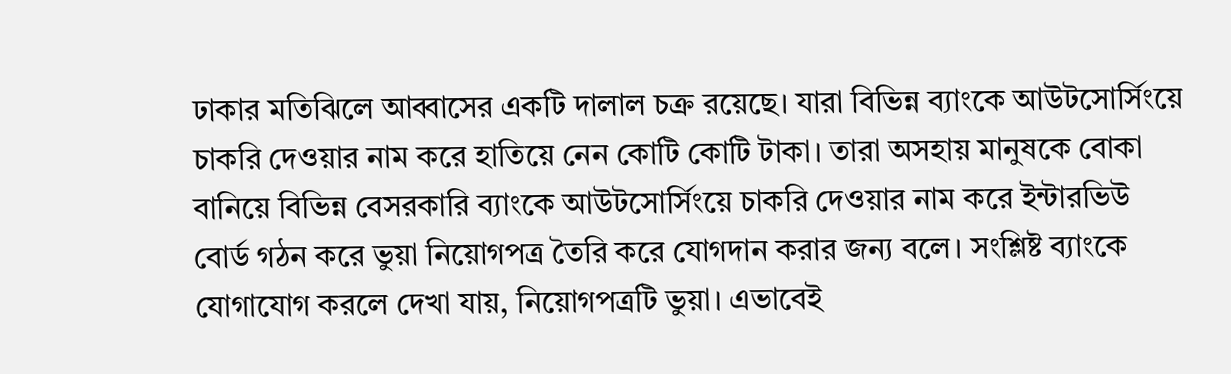ঢাকার মতিঝিলে আব্বাসের একটি দালাল চক্র রয়েছে। যারা বিভিন্ন ব্যাংকে আউটসোর্সিংয়ে চাকরি দেওয়ার নাম করে হাতিয়ে নেন কোটি কোটি টাকা। তারা অসহায় মানুষকে বোকা বানিয়ে বিভিন্ন বেসরকারি ব্যাংকে আউটসোর্সিংয়ে চাকরি দেওয়ার নাম করে ইন্টারভিউ বোর্ড গঠন করে ভুয়া নিয়োগপত্র তৈরি করে যোগদান করার জন্য বলে। সংশ্লিষ্ট ব্যাংকে যোগাযোগ করলে দেখা যায়, নিয়োগপত্রটি ভুয়া। এভাবেই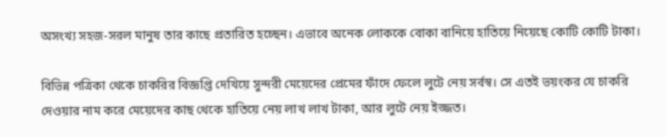অসংখ্য সহজ-সরল মানুষ তার কাছে প্রতারিত হচ্ছেন। এভাবে অনেক লোককে বোকা বানিয়ে হাতিয়ে নিয়েছে কোটি কোটি টাকা।

বিভিন্ন পত্রিকা থেকে চাকরির বিজ্ঞপ্তি দেখিয়ে সুন্দরী মেয়েদের প্রেমের ফাঁদে ফেলে লুটে নেয় সর্বস্ব। সে এতই ভয়ংকর যে চাকরি দেওয়ার নাম করে মেয়েদের কাছ থেকে হাতিয়ে নেয় লাখ লাখ টাকা, আর লুটে নেয় ইজ্জত।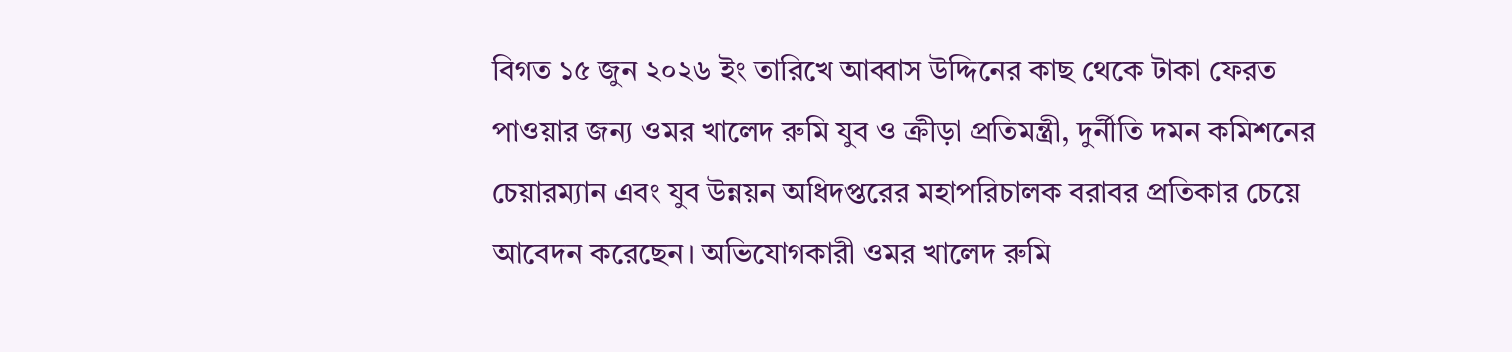বিগত ১৫ জুন ২০২৬ ইং তারিখে আব্বাস উদ্দিনের কাছ থেকে টাকা ফেরত পাওয়ার জন্য ওমর খালেদ রুমি যুব ও ক্রীড়া প্রতিমন্ত্রী, দুর্নীতি দমন কমিশনের চেয়ারম্যান এবং যুব উন্নয়ন অধিদপ্তরের মহাপরিচালক বরাবর প্রতিকার চেয়ে আবেদন করেছেন। অভিযোগকারী ওমর খালেদ রুমি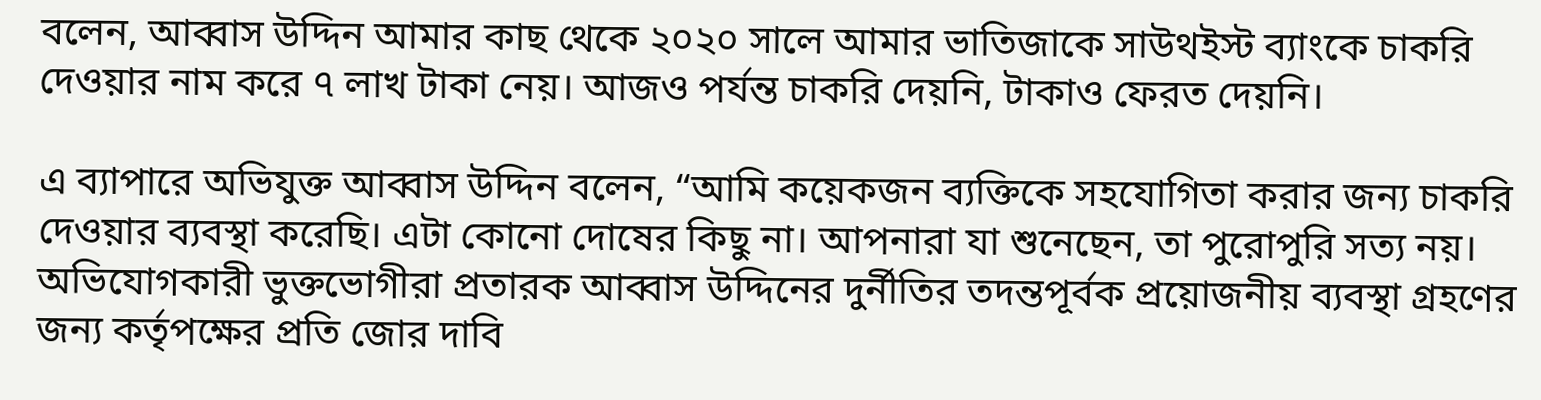বলেন, আব্বাস উদ্দিন আমার কাছ থেকে ২০২০ সালে আমার ভাতিজাকে সাউথইস্ট ব্যাংকে চাকরি দেওয়ার নাম করে ৭ লাখ টাকা নেয়। আজও পর্যন্ত চাকরি দেয়নি, টাকাও ফেরত দেয়নি।

এ ব্যাপারে অভিযুক্ত আব্বাস উদ্দিন বলেন, “আমি কয়েকজন ব্যক্তিকে সহযোগিতা করার জন্য চাকরি দেওয়ার ব্যবস্থা করেছি। এটা কোনো দোষের কিছু না। আপনারা যা শুনেছেন, তা পুরোপুরি সত্য নয়।
অভিযোগকারী ভুক্তভোগীরা প্রতারক আব্বাস উদ্দিনের দুর্নীতির তদন্তপূর্বক প্রয়োজনীয় ব্যবস্থা গ্রহণের জন্য কর্তৃপক্ষের প্রতি জোর দাবি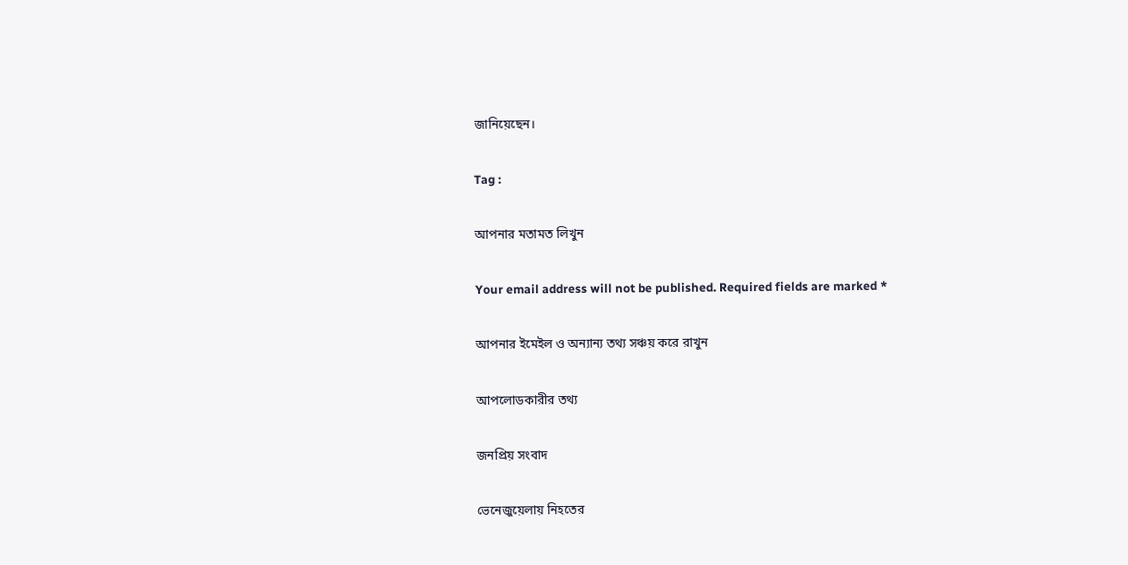জানিয়েছেন।

Tag :

আপনার মতামত লিখুন

Your email address will not be published. Required fields are marked *

আপনার ইমেইল ও অন্যান্য তথ্য সঞ্চয় করে রাখুন

আপলোডকারীর তথ্য

জনপ্রিয় সংবাদ

ভেনেজুয়েলায় নিহতের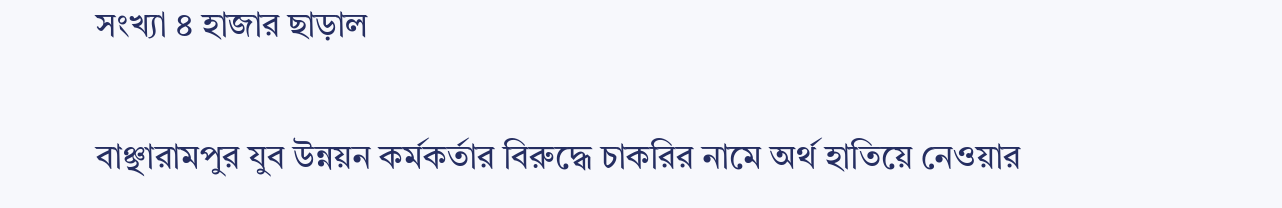সংখ্যা ৪ হাজার ছাড়াল

বাঞ্ছারামপুর যুব উন্নয়ন কর্মকর্তার বিরুদ্ধে চাকরির নামে অর্থ হাতিয়ে নেওয়ার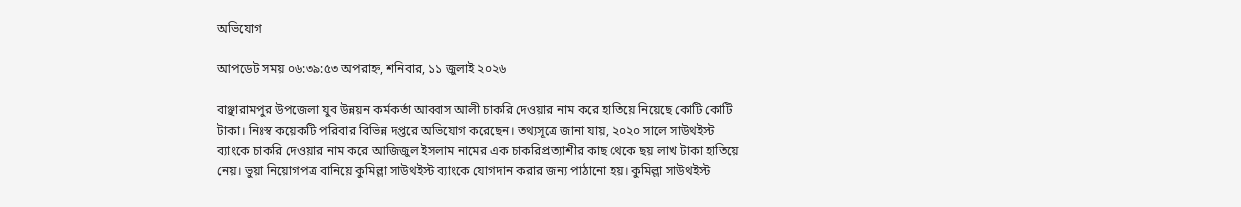অভিযোগ

আপডেট সময় ০৬:৩৯:৫৩ অপরাহ্ন, শনিবার, ১১ জুলাই ২০২৬

বাঞ্ছারামপুর উপজেলা যুব উন্নয়ন কর্মকর্তা আব্বাস আলী চাকরি দেওয়ার নাম করে হাতিয়ে নিয়েছে কোটি কোটি টাকা। নিঃস্ব কয়েকটি পরিবার বিভিন্ন দপ্তরে অভিযোগ করেছেন। তথ্যসূত্রে জানা যায়, ২০২০ সালে সাউথইস্ট ব্যাংকে চাকরি দেওয়ার নাম করে আজিজুল ইসলাম নামের এক চাকরিপ্রত্যাশীর কাছ থেকে ছয় লাখ টাকা হাতিয়ে নেয়। ভুয়া নিয়োগপত্র বানিয়ে কুমিল্লা সাউথইস্ট ব্যাংকে যোগদান করার জন্য পাঠানো হয়। কুমিল্লা সাউথইস্ট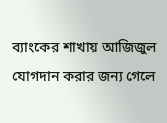ব্যাংকের শাখায় আজিজুল যোগদান করার জন্য গেলে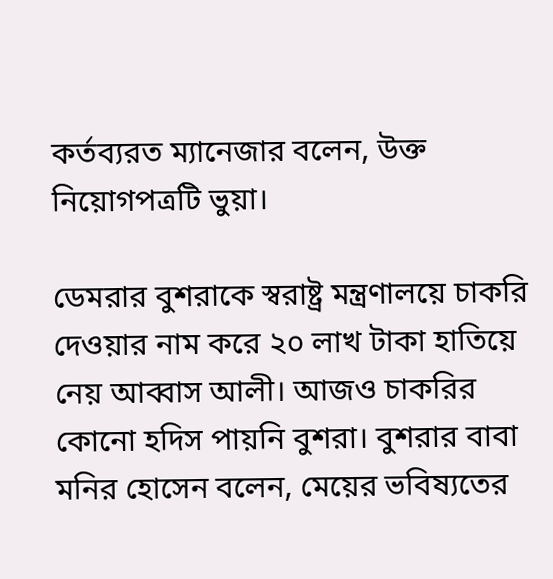কর্তব্যরত ম্যানেজার বলেন, উক্ত নিয়োগপত্রটি ভুয়া।

ডেমরার বুশরাকে স্বরাষ্ট্র মন্ত্রণালয়ে চাকরি দেওয়ার নাম করে ২০ লাখ টাকা হাতিয়ে নেয় আব্বাস আলী। আজও চাকরির কোনো হদিস পায়নি বুশরা। বুশরার বাবা মনির হোসেন বলেন, মেয়ের ভবিষ্যতের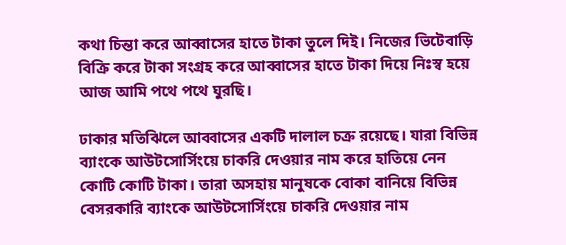কথা চিন্তা করে আব্বাসের হাতে টাকা তুলে দিই। নিজের ভিটেবাড়ি বিক্রি করে টাকা সংগ্রহ করে আব্বাসের হাতে টাকা দিয়ে নিঃস্ব হয়ে আজ আমি পথে পথে ঘুরছি।

ঢাকার মতিঝিলে আব্বাসের একটি দালাল চক্র রয়েছে। যারা বিভিন্ন ব্যাংকে আউটসোর্সিংয়ে চাকরি দেওয়ার নাম করে হাতিয়ে নেন কোটি কোটি টাকা। তারা অসহায় মানুষকে বোকা বানিয়ে বিভিন্ন বেসরকারি ব্যাংকে আউটসোর্সিংয়ে চাকরি দেওয়ার নাম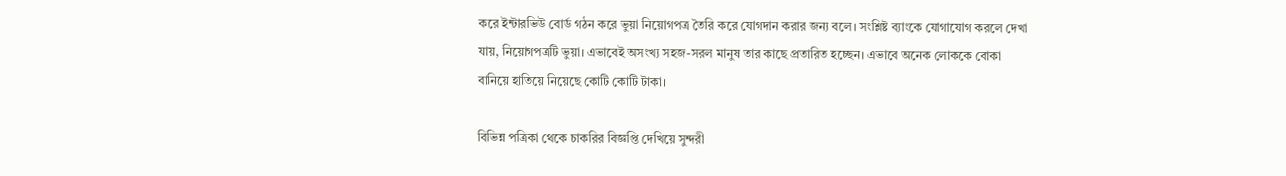করে ইন্টারভিউ বোর্ড গঠন করে ভুয়া নিয়োগপত্র তৈরি করে যোগদান করার জন্য বলে। সংশ্লিষ্ট ব্যাংকে যোগাযোগ করলে দেখা যায়, নিয়োগপত্রটি ভুয়া। এভাবেই অসংখ্য সহজ-সরল মানুষ তার কাছে প্রতারিত হচ্ছেন। এভাবে অনেক লোককে বোকা বানিয়ে হাতিয়ে নিয়েছে কোটি কোটি টাকা।

বিভিন্ন পত্রিকা থেকে চাকরির বিজ্ঞপ্তি দেখিয়ে সুন্দরী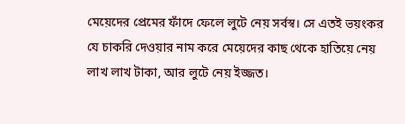মেয়েদের প্রেমের ফাঁদে ফেলে লুটে নেয় সর্বস্ব। সে এতই ভয়ংকর যে চাকরি দেওয়ার নাম করে মেয়েদের কাছ থেকে হাতিয়ে নেয় লাখ লাখ টাকা, আর লুটে নেয় ইজ্জত।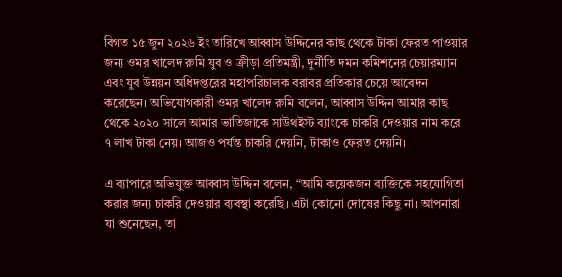বিগত ১৫ জুন ২০২৬ ইং তারিখে আব্বাস উদ্দিনের কাছ থেকে টাকা ফেরত পাওয়ার জন্য ওমর খালেদ রুমি যুব ও ক্রীড়া প্রতিমন্ত্রী, দুর্নীতি দমন কমিশনের চেয়ারম্যান এবং যুব উন্নয়ন অধিদপ্তরের মহাপরিচালক বরাবর প্রতিকার চেয়ে আবেদন করেছেন। অভিযোগকারী ওমর খালেদ রুমি বলেন, আব্বাস উদ্দিন আমার কাছ থেকে ২০২০ সালে আমার ভাতিজাকে সাউথইস্ট ব্যাংকে চাকরি দেওয়ার নাম করে ৭ লাখ টাকা নেয়। আজও পর্যন্ত চাকরি দেয়নি, টাকাও ফেরত দেয়নি।

এ ব্যাপারে অভিযুক্ত আব্বাস উদ্দিন বলেন, “আমি কয়েকজন ব্যক্তিকে সহযোগিতা করার জন্য চাকরি দেওয়ার ব্যবস্থা করেছি। এটা কোনো দোষের কিছু না। আপনারা যা শুনেছেন, তা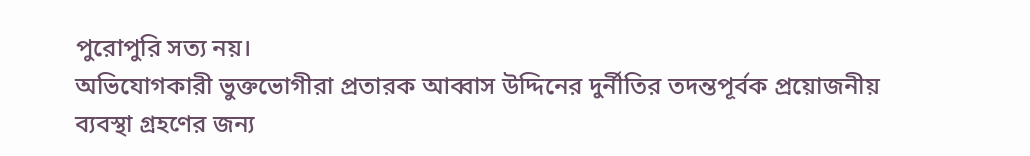পুরোপুরি সত্য নয়।
অভিযোগকারী ভুক্তভোগীরা প্রতারক আব্বাস উদ্দিনের দুর্নীতির তদন্তপূর্বক প্রয়োজনীয় ব্যবস্থা গ্রহণের জন্য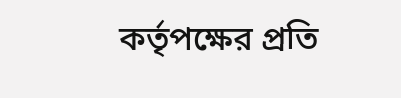কর্তৃপক্ষের প্রতি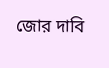জোর দাবি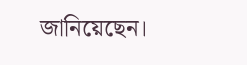জানিয়েছেন।